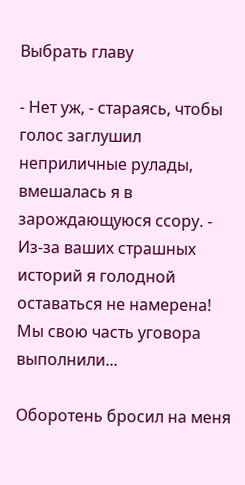Выбрать главу

- Нет уж, - стараясь, чтобы голос заглушил неприличные рулады, вмешалась я в зарождающуюся ссору. - Из-за ваших страшных историй я голодной оставаться не намерена! Мы свою часть уговора выполнили...

Оборотень бросил на меня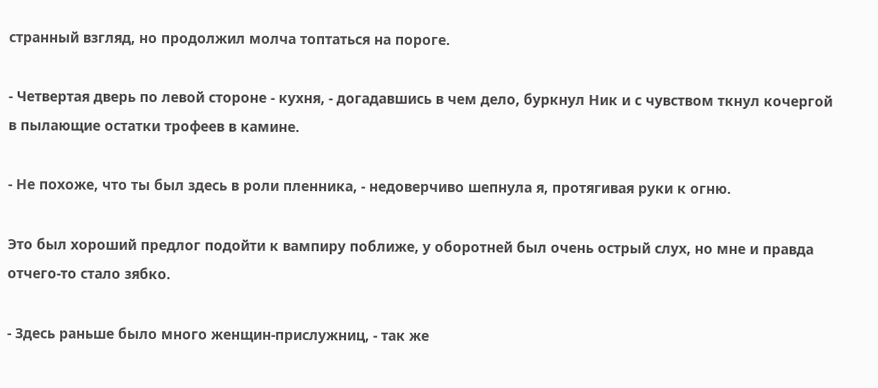странный взгляд, но продолжил молча топтаться на пороге.

- Четвертая дверь по левой стороне - кухня, - догадавшись в чем дело, буркнул Ник и с чувством ткнул кочергой в пылающие остатки трофеев в камине.

- Не похоже, что ты был здесь в роли пленника, - недоверчиво шепнула я, протягивая руки к огню.

Это был хороший предлог подойти к вампиру поближе, у оборотней был очень острый слух, но мне и правда отчего-то стало зябко.

- Здесь раньше было много женщин-прислужниц, - так же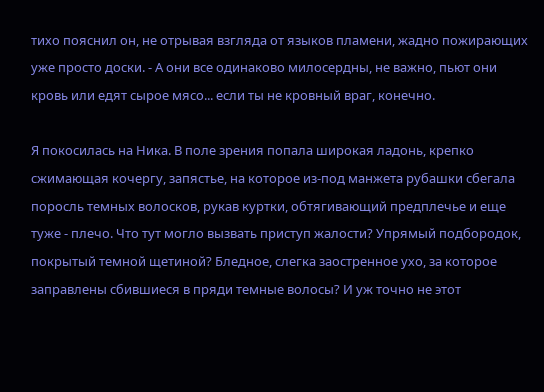тихо пояснил он, не отрывая взгляда от языков пламени, жадно пожирающих уже просто доски. - А они все одинаково милосердны, не важно, пьют они кровь или едят сырое мясо... если ты не кровный враг, конечно.

Я покосилась на Ника. В поле зрения попала широкая ладонь, крепко сжимающая кочергу, запястье, на которое из-под манжета рубашки сбегала поросль темных волосков, рукав куртки, обтягивающий предплечье и еще туже - плечо. Что тут могло вызвать приступ жалости? Упрямый подбородок, покрытый темной щетиной? Бледное, слегка заостренное ухо, за которое заправлены сбившиеся в пряди темные волосы? И уж точно не этот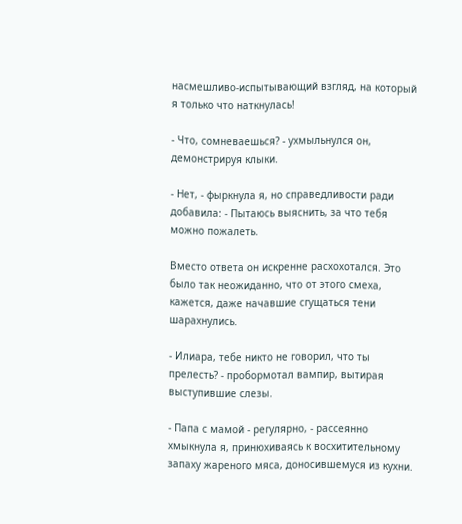насмешливо-испытывающий взгляд, на который я только что наткнулась!

- Что, сомневаешься? - ухмыльнулся он, демонстрируя клыки.

- Нет, - фыркнула я, но справедливости ради добавила: - Пытаюсь выяснить, за что тебя можно пожалеть.

Вместо ответа он искренне расхохотался. Это было так неожиданно, что от этого смеха, кажется, даже начавшие сгущаться тени шарахнулись.

- Илиара, тебе никто не говорил, что ты прелесть? - пробормотал вампир, вытирая выступившие слезы.

- Папа с мамой - регулярно, - рассеянно хмыкнула я, принюхиваясь к восхитительному запаху жареного мяса, доносившемуся из кухни.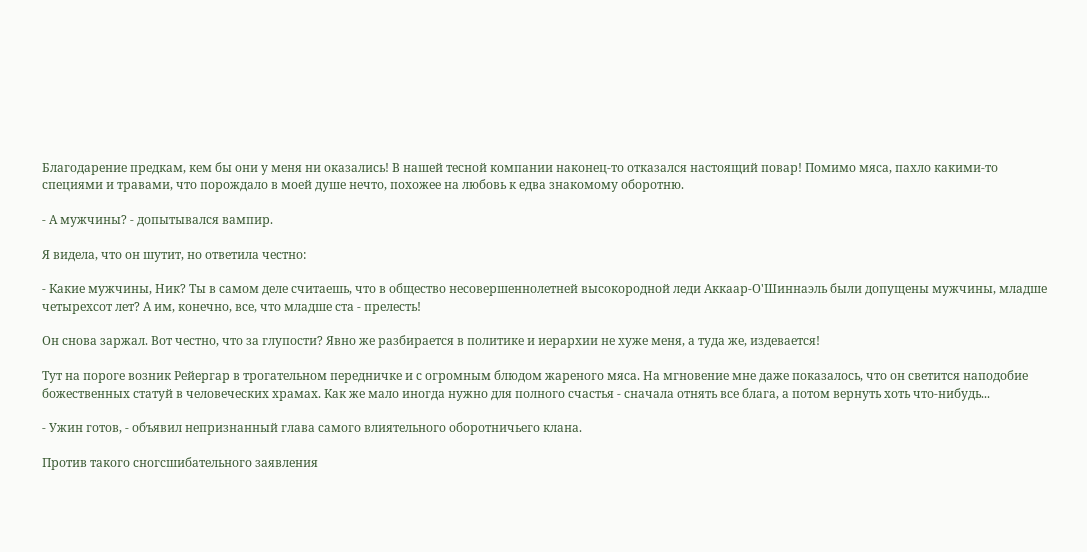Благодарение предкам, кем бы они у меня ни оказались! В нашей тесной компании наконец-то отказался настоящий повар! Помимо мяса, пахло какими-то специями и травами, что порождало в моей душе нечто, похожее на любовь к едва знакомому оборотню.

- А мужчины? - допытывался вампир.

Я видела, что он шутит, но ответила честно:

- Какие мужчины, Ник? Ты в самом деле считаешь, что в общество несовершеннолетней высокородной леди Аккаар-О'Шиннаэль были допущены мужчины, младше четырехсот лет? А им, конечно, все, что младше ста - прелесть!

Он снова заржал. Вот честно, что за глупости? Явно же разбирается в политике и иерархии не хуже меня, а туда же, издевается!

Тут на пороге возник Рейергар в трогательном передничке и с огромным блюдом жареного мяса. На мгновение мне даже показалось, что он светится наподобие божественных статуй в человеческих храмах. Как же мало иногда нужно для полного счастья - сначала отнять все блага, а потом вернуть хоть что-нибудь...

- Ужин готов, - объявил непризнанный глава самого влиятельного оборотничьего клана.

Против такого сногсшибательного заявления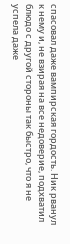спасовал даже вампирская гордость. Ник рванул к нему и, не взирая на все недоверие, подхватил блюдо с другой стороны так быстро, что я не успела даже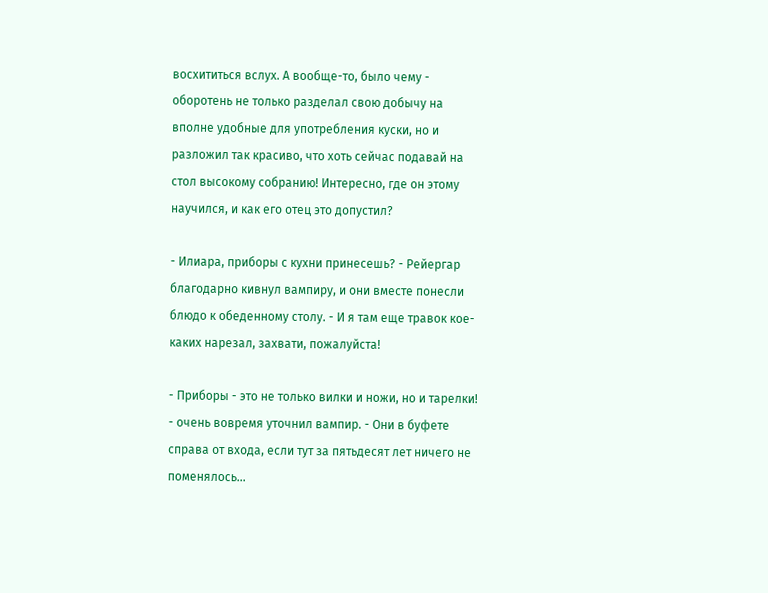восхититься вслух. А вообще-то, было чему - оборотень не только разделал свою добычу на вполне удобные для употребления куски, но и разложил так красиво, что хоть сейчас подавай на стол высокому собранию! Интересно, где он этому научился, и как его отец это допустил?

- Илиара, приборы с кухни принесешь? - Рейергар благодарно кивнул вампиру, и они вместе понесли блюдо к обеденному столу. - И я там еще травок кое-каких нарезал, захвати, пожалуйста!

- Приборы - это не только вилки и ножи, но и тарелки! - очень вовремя уточнил вампир. - Они в буфете справа от входа, если тут за пятьдесят лет ничего не поменялось...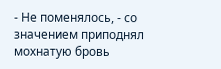- Не поменялось, - со значением приподнял мохнатую бровь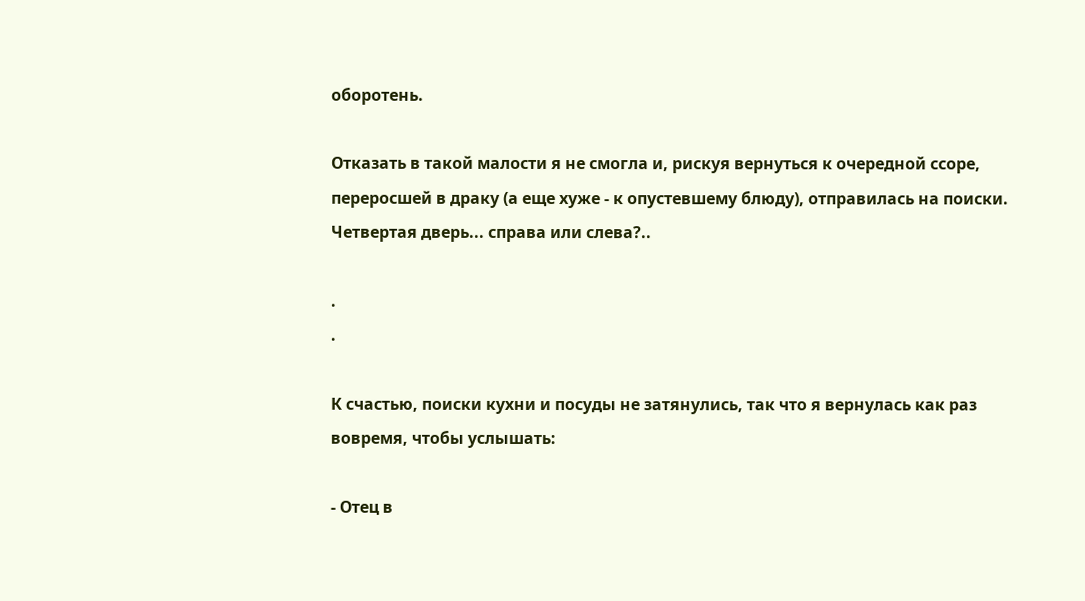оборотень.

Отказать в такой малости я не смогла и, рискуя вернуться к очередной ссоре, переросшей в драку (а еще хуже - к опустевшему блюду), отправилась на поиски. Четвертая дверь... справа или слева?..

.
.

К счастью, поиски кухни и посуды не затянулись, так что я вернулась как раз вовремя, чтобы услышать:

- Отец в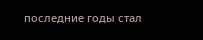последние годы стал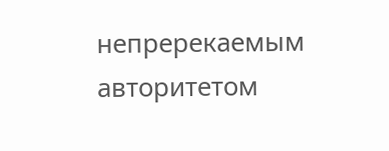непререкаемым авторитетом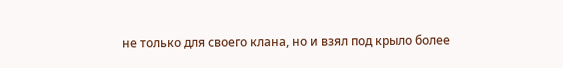не только для своего клана, но и взял под крыло более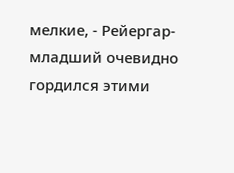мелкие, - Рейергар-младший очевидно гордился этими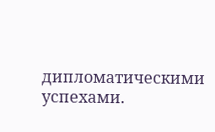дипломатическими успехами.